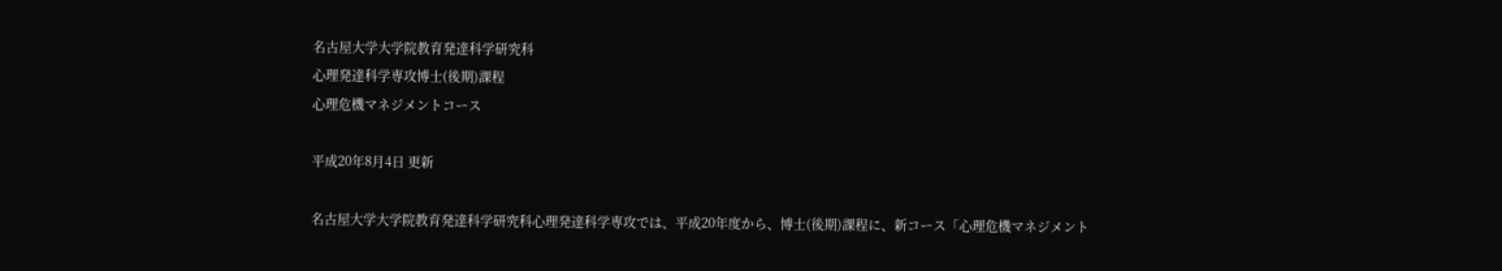名古屋大学大学院教育発達科学研究科
心理発達科学専攻博士(後期)課程
心理危機マネジメントコース

平成20年8月4日 更新

名古屋大学大学院教育発達科学研究科心理発達科学専攻では、平成20年度から、博士(後期)課程に、新コース「心理危機マネジメント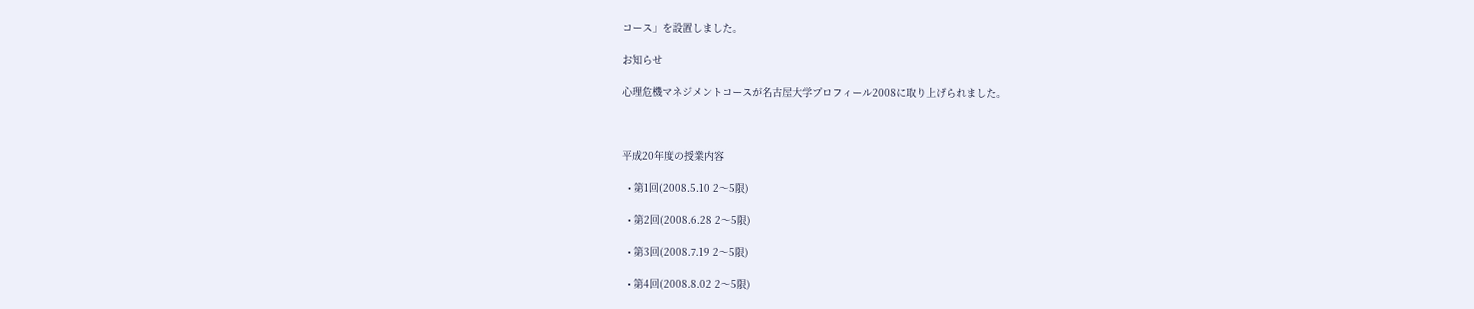コース」を設置しました。

お知らせ

心理危機マネジメントコースが名古屋大学プロフィール2008に取り上げられました。



平成20年度の授業内容

  • 第1回(2008.5.10 2〜5限)

  • 第2回(2008.6.28 2〜5限)

  • 第3回(2008.7.19 2〜5限)

  • 第4回(2008.8.02 2〜5限)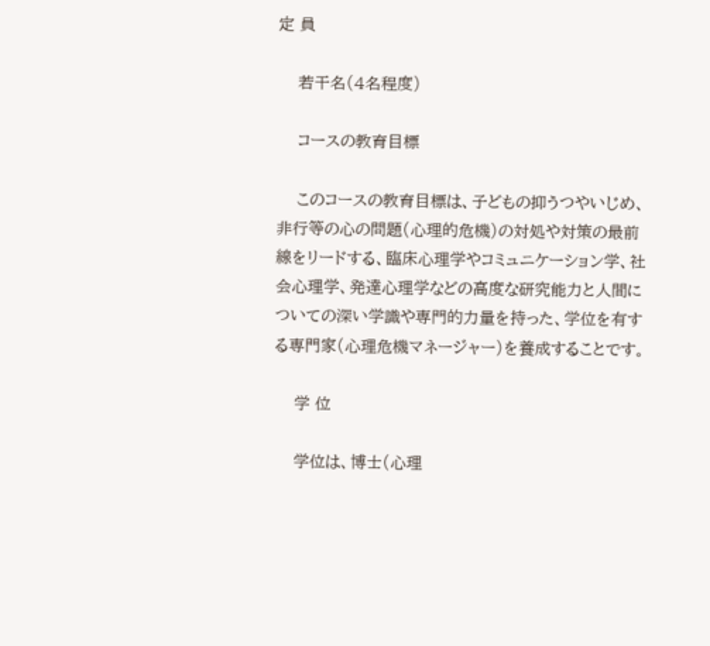定 員

    若干名(4名程度)

    コースの教育目標

    このコースの教育目標は、子どもの抑うつやいじめ、非行等の心の問題(心理的危機)の対処や対策の最前線をリードする、臨床心理学やコミュニケーション学、社会心理学、発達心理学などの高度な研究能力と人間についての深い学識や専門的力量を持った、学位を有する専門家(心理危機マネージャー)を養成することです。

    学 位

    学位は、博士(心理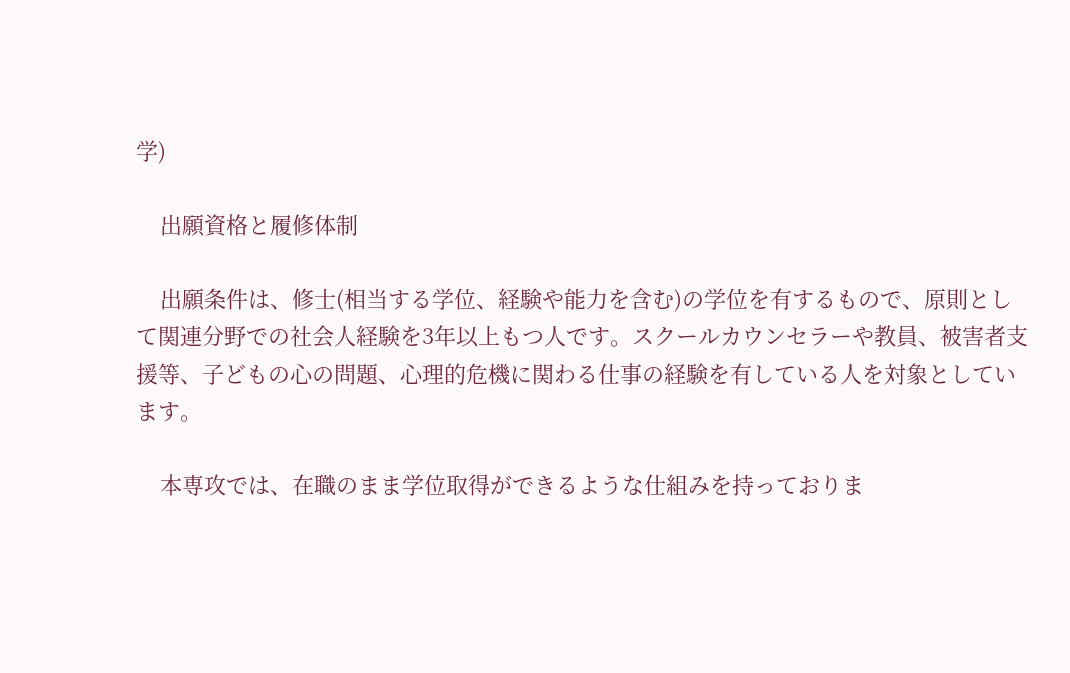学)

    出願資格と履修体制

    出願条件は、修士(相当する学位、経験や能力を含む)の学位を有するもので、原則として関連分野での社会人経験を3年以上もつ人です。スクールカウンセラーや教員、被害者支援等、子どもの心の問題、心理的危機に関わる仕事の経験を有している人を対象としています。

    本専攻では、在職のまま学位取得ができるような仕組みを持っておりま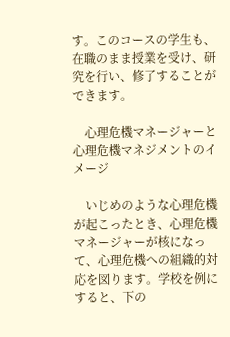す。このコースの学生も、在職のまま授業を受け、研究を行い、修了することができます。

    心理危機マネージャーと心理危機マネジメントのイメージ

    いじめのような心理危機が起こったとき、心理危機マネージャーが核になって、心理危機への組織的対応を図ります。学校を例にすると、下の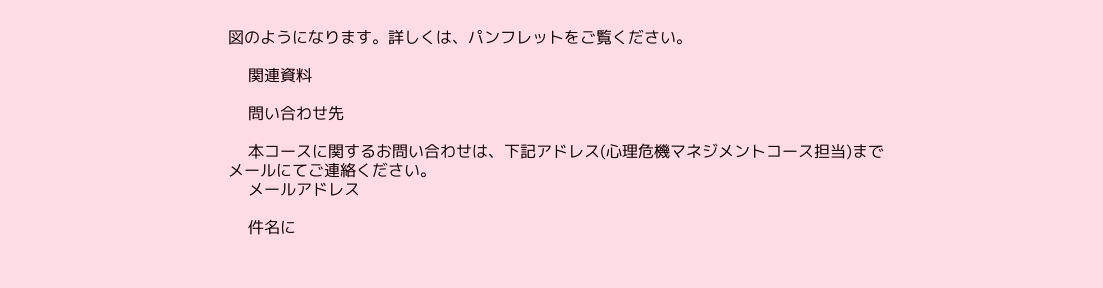図のようになります。詳しくは、パンフレットをご覧ください。

    関連資料

    問い合わせ先

    本コースに関するお問い合わせは、下記アドレス(心理危機マネジメントコース担当)までメールにてご連絡ください。
    メールアドレス

    件名に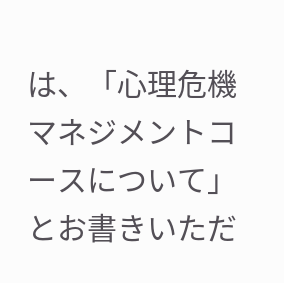は、「心理危機マネジメントコースについて」とお書きいただ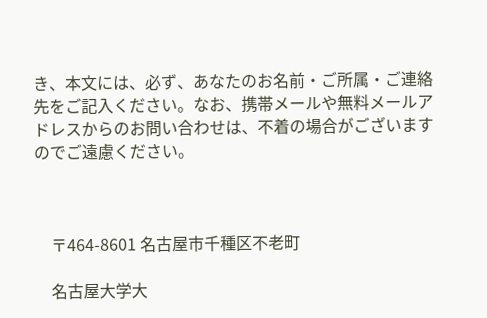き、本文には、必ず、あなたのお名前・ご所属・ご連絡先をご記入ください。なお、携帯メールや無料メールアドレスからのお問い合わせは、不着の場合がございますのでご遠慮ください。



    〒464-8601 名古屋市千種区不老町

    名古屋大学大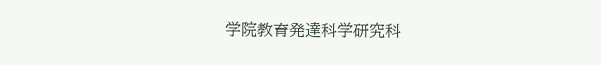学院教育発達科学研究科